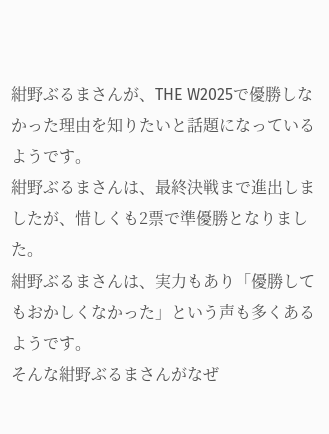紺野ぶるまさんが、THE W2025で優勝しなかった理由を知りたいと話題になっているようです。
紺野ぶるまさんは、最終決戦まで進出しましたが、惜しくも2票で準優勝となりました。
紺野ぶるまさんは、実力もあり「優勝してもおかしくなかった」という声も多くあるようです。
そんな紺野ぶるまさんがなぜ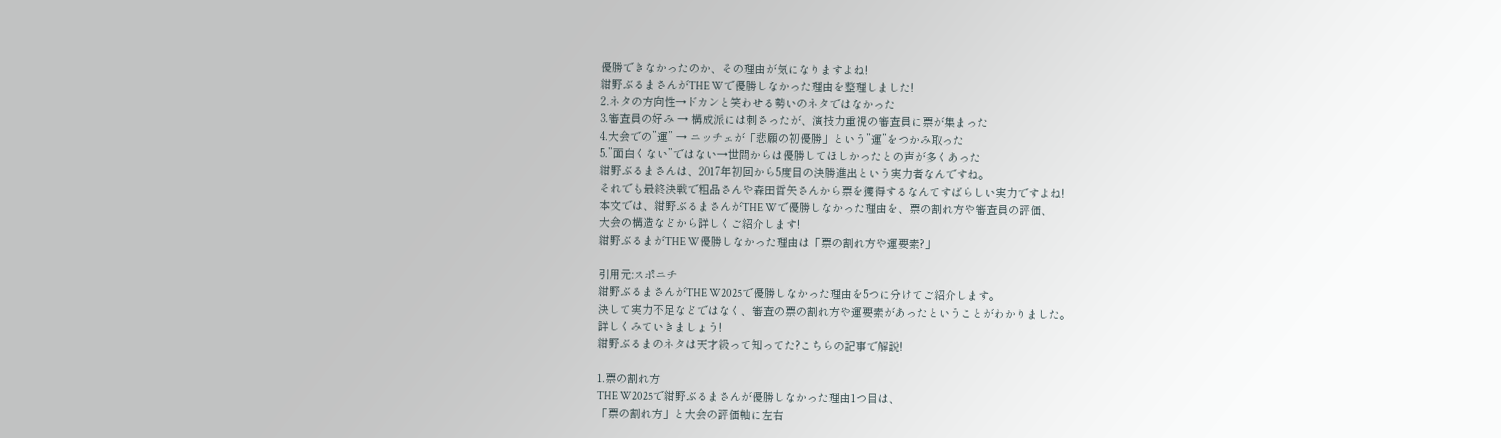優勝できなかったのか、その理由が気になりますよね!
紺野ぶるまさんがTHE Wで優勝しなかった理由を整理しました!
2.ネタの方向性→ドカンと笑わせる勢いのネタではなかった
3.審査員の好み → 構成派には刺さったが、演技力重視の審査員に票が集まった
4.大会での”運” → ニッチェが「悲願の初優勝」という”運”をつかみ取った
5.”面白くない”ではない→世間からは優勝してほしかったとの声が多くあった
紺野ぶるまさんは、2017年初回から5度目の決勝進出という実力者なんですね。
それでも最終決戦で粗品さんや森田哲矢さんから票を獲得するなんてすばらしい実力ですよね!
本文では、紺野ぶるまさんがTHE Wで優勝しなかった理由を、票の割れ方や審査員の評価、
大会の構造などから詳しくご紹介します!
紺野ぶるまがTHE W優勝しなかった理由は「票の割れ方や運要素?」

引用元:スポニチ
紺野ぶるまさんがTHE W2025で優勝しなかった理由を5つに分けてご紹介します。
決して実力不足などではなく、審査の票の割れ方や運要素があったということがわかりました。
詳しくみていきましょう!
紺野ぶるまのネタは天才級って知ってた?こちらの記事で解説!

1.票の割れ方
THE W2025で紺野ぶるまさんが優勝しなかった理由1つ目は、
「票の割れ方」と大会の評価軸に左右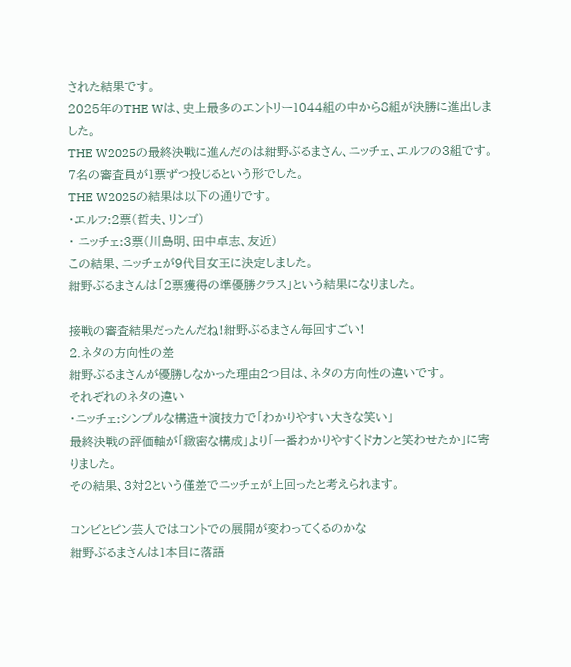された結果です。
2025年のTHE Wは、史上最多のエントリー1044組の中から8組が決勝に進出しました。
THE W2025の最終決戦に進んだのは紺野ぶるまさん、ニッチェ、エルフの3組です。
7名の審査員が1票ずつ投じるという形でした。
THE W2025の結果は以下の通りです。
・エルフ:2票(哲夫、リンゴ)
・ ニッチェ:3票(川島明、田中卓志、友近)
この結果、ニッチェが9代目女王に決定しました。
紺野ぶるまさんは「2票獲得の準優勝クラス」という結果になりました。

接戦の審査結果だったんだね!紺野ぶるまさん毎回すごい!
2.ネタの方向性の差
紺野ぶるまさんが優勝しなかった理由2つ目は、ネタの方向性の違いです。
それぞれのネタの違い
・ニッチェ:シンプルな構造+演技力で「わかりやすい大きな笑い」
最終決戦の評価軸が「緻密な構成」より「一番わかりやすくドカンと笑わせたか」に寄りました。
その結果、3対2という僅差でニッチェが上回ったと考えられます。

コンビとピン芸人ではコントでの展開が変わってくるのかな
紺野ぶるまさんは1本目に落語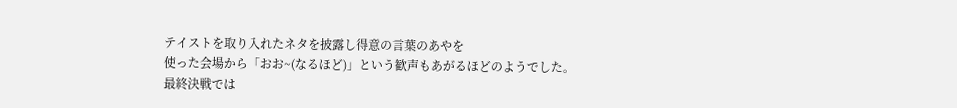テイストを取り入れたネタを披露し得意の言葉のあやを
使った会場から「おお~(なるほど)」という歓声もあがるほどのようでした。
最終決戦では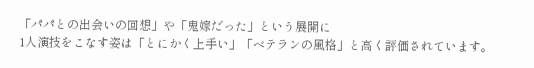「パパとの出会いの回想」や「鬼嫁だった」という展開に
1人演技をこなす姿は「とにかく上手い」「ベテランの風格」と高く評価されています。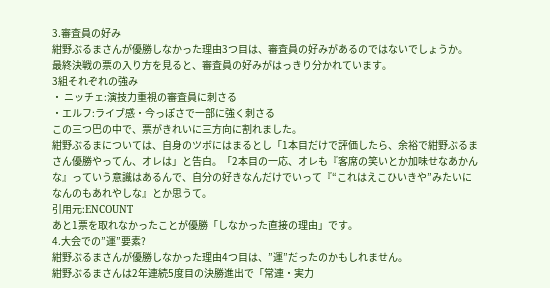3.審査員の好み
紺野ぶるまさんが優勝しなかった理由3つ目は、審査員の好みがあるのではないでしょうか。
最終決戦の票の入り方を見ると、審査員の好みがはっきり分かれています。
3組それぞれの強み
・ ニッチェ:演技力重視の審査員に刺さる
・エルフ:ライブ感・今っぽさで一部に強く刺さる
この三つ巴の中で、票がきれいに三方向に割れました。
紺野ぶるまについては、自身のツボにはまるとし「1本目だけで評価したら、余裕で紺野ぶるまさん優勝やってん、オレは」と告白。「2本目の一応、オレも『客席の笑いとか加味せなあかんな』っていう意識はあるんで、自分の好きなんだけでいって『“これはえこひいきや”みたいになんのもあれやしな』とか思うて。
引用元:ENCOUNT
あと1票を取れなかったことが優勝「しなかった直接の理由」です。
4.大会での”運”要素?
紺野ぶるまさんが優勝しなかった理由4つ目は、”運”だったのかもしれません。
紺野ぶるまさんは2年連続5度目の決勝進出で「常連・実力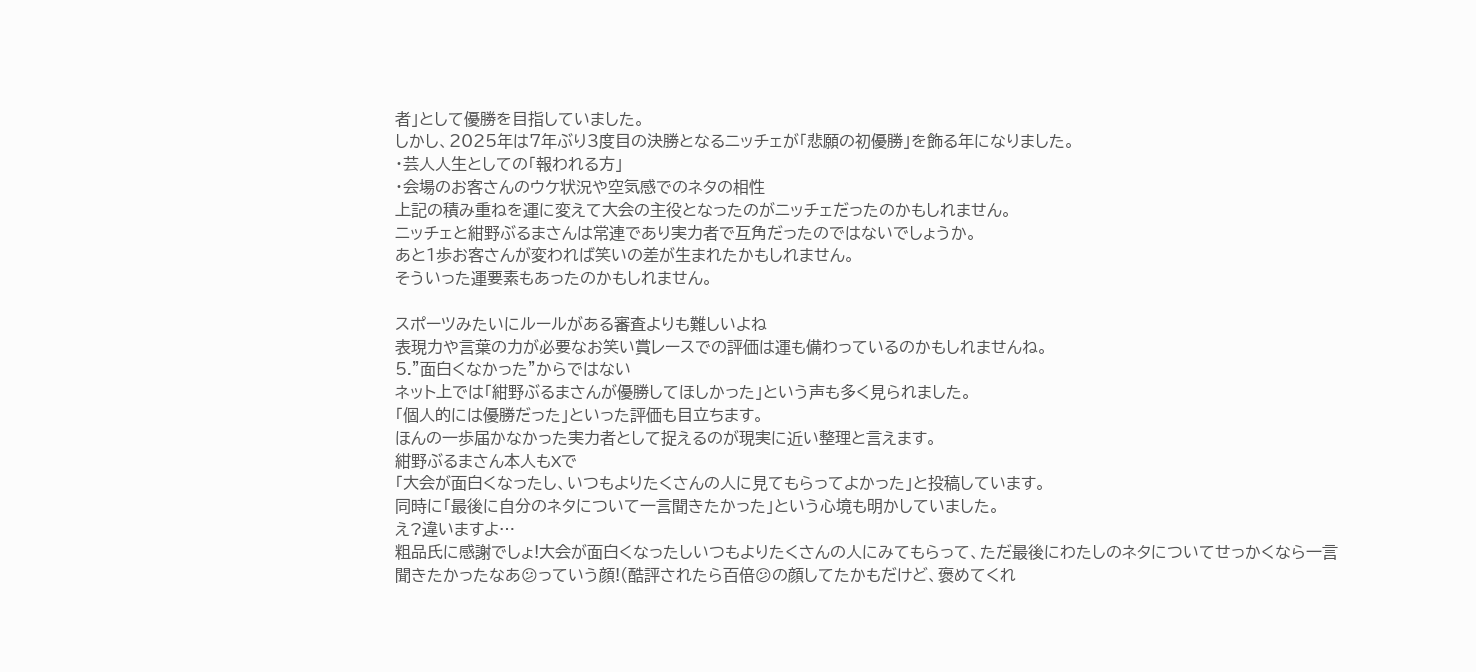者」として優勝を目指していました。
しかし、2025年は7年ぶり3度目の決勝となるニッチェが「悲願の初優勝」を飾る年になりました。
・芸人人生としての「報われる方」
・会場のお客さんのウケ状況や空気感でのネタの相性
上記の積み重ねを運に変えて大会の主役となったのがニッチェだったのかもしれません。
ニッチェと紺野ぶるまさんは常連であり実力者で互角だったのではないでしょうか。
あと1歩お客さんが変われば笑いの差が生まれたかもしれません。
そういった運要素もあったのかもしれません。

スポーツみたいにルールがある審査よりも難しいよね
表現力や言葉の力が必要なお笑い賞レースでの評価は運も備わっているのかもしれませんね。
5.”面白くなかった”からではない
ネット上では「紺野ぶるまさんが優勝してほしかった」という声も多く見られました。
「個人的には優勝だった」といった評価も目立ちます。
ほんの一歩届かなかった実力者として捉えるのが現実に近い整理と言えます。
紺野ぶるまさん本人もXで
「大会が面白くなったし、いつもよりたくさんの人に見てもらってよかった」と投稿しています。
同時に「最後に自分のネタについて一言聞きたかった」という心境も明かしていました。
え?違いますよ…
粗品氏に感謝でしょ!大会が面白くなったしいつもよりたくさんの人にみてもらって、ただ最後にわたしのネタについてせっかくなら一言聞きたかったなあ😕っていう顔!(酷評されたら百倍😕の顔してたかもだけど、褒めてくれ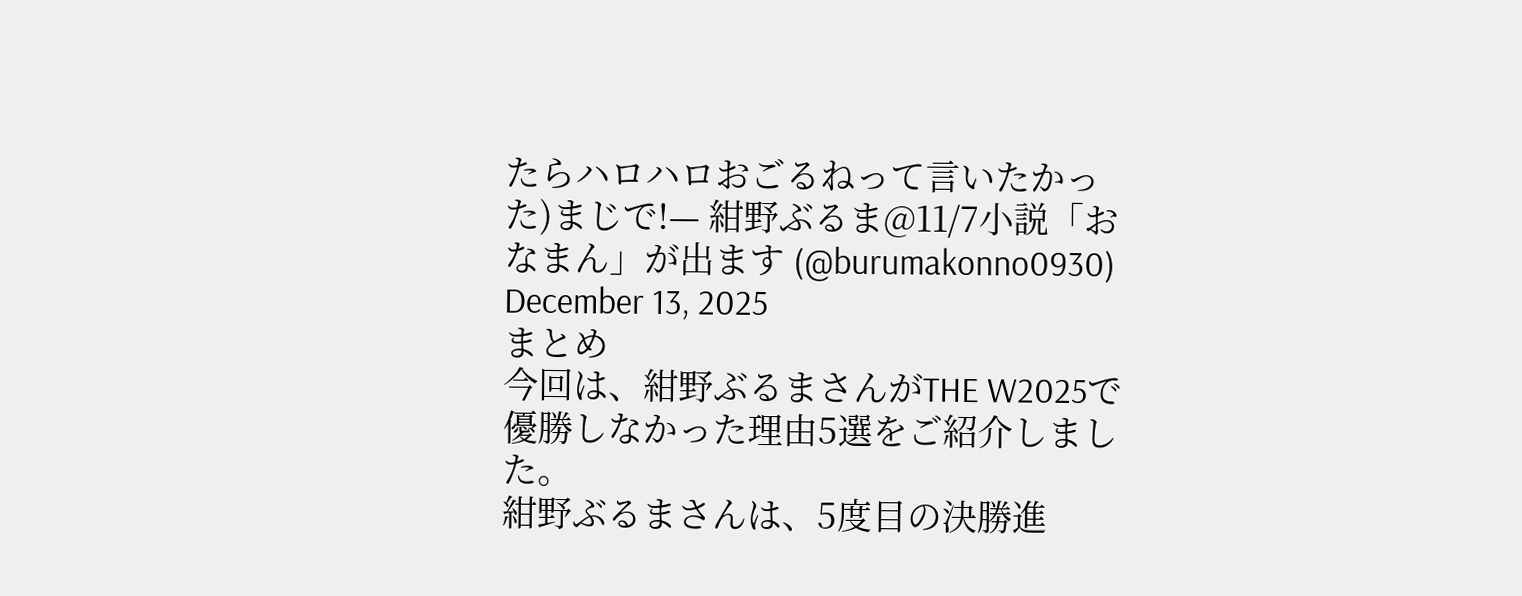たらハロハロおごるねって言いたかった)まじで!— 紺野ぶるま@11/7小説「おなまん」が出ます (@burumakonno0930) December 13, 2025
まとめ
今回は、紺野ぶるまさんがTHE W2025で優勝しなかった理由5選をご紹介しました。
紺野ぶるまさんは、5度目の決勝進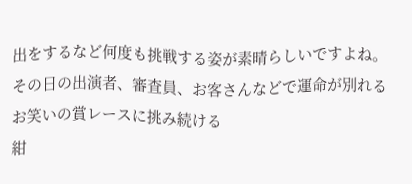出をするなど何度も挑戦する姿が素晴らしいですよね。
その日の出演者、審査員、お客さんなどで運命が別れるお笑いの賞レースに挑み続ける
紺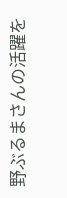野ぶるまさんの活躍を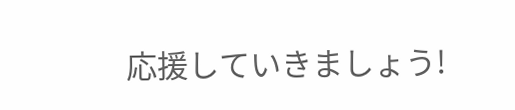応援していきましょう!